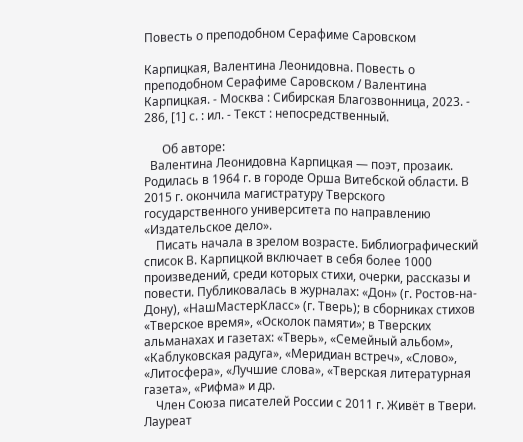Повесть о преподобном Серафиме Саровском

Карпицкая, Валентина Леонидовна. Повесть о преподобном Серафиме Саровском / Валентина Карпицкая. - Москва : Сибирская Благозвонница, 2023. - 286, [1] с. : ил. - Текст : непосредственный.

      Об авторе:
  Валентина Леонидовна Карпицкая — поэт, прозаик. Родилась в 1964 г. в городе Орша Витебской области. В 2015 г. окончила магистратуру Тверского государственного университета по направлению «Издательское дело».
    Писать начала в зрелом возрасте. Библиографический список В. Карпицкой включает в себя более 1000 произведений, среди которых стихи, очерки, рассказы и повести. Публиковалась в журналах: «Дон» (г. Ростов-на-Дону), «НашМастерКласс» (г. Тверь); в сборниках стихов «Тверское время», «Осколок памяти»; в Тверских альманахах и газетах: «Тверь», «Семейный альбом», «Каблуковская радуга», «Меридиан встреч», «Слово», «Литосфера», «Лучшие слова», «Тверская литературная газета», «Рифма» и др.
    Член Союза писателей России с 2011 г. Живёт в Твери. Лауреат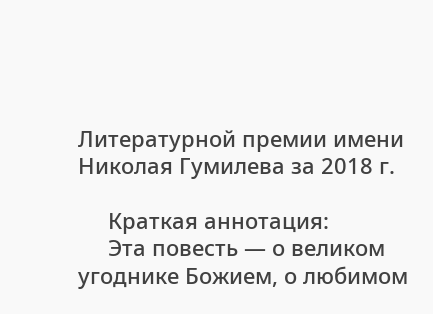Литературной премии имени Николая Гумилева за 2018 г.

     Краткая аннотация:
     Эта повесть — о великом угоднике Божием, о любимом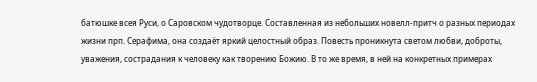батюшке всея Руси, о Саровском чудотворце. Составленная из небольших новелл-притч о разных периодах жизни прп. Серафима, она создаёт яркий целостный образ. Повесть проникнута светом любви, доброты, уважения, сострадания к человеку как творению Божию. В то же время, в ней на конкретных примерах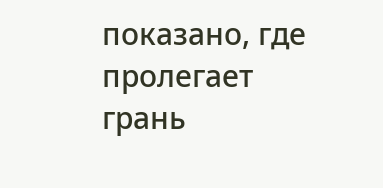показано, где пролегает грань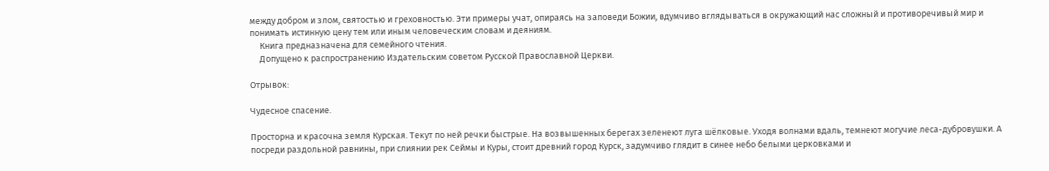между добром и злом, святостью и греховностью. Эти примеры учат, опираясь на заповеди Божии, вдумчиво вглядываться в окружающий нас сложный и противоречивый мир и понимать истинную цену тем или иным человеческим словам и деяниям.
     Книга предназначена для семейного чтения.
     Допущено к распространению Издательским советом Русской Православной Церкви.

Отрывок:

Чудесноe спасениe.

Просторна и красочна земля Курская. Текут по ней речки быстрые. На возвышенных берегах зеленеют луга шёлковые. Уходя волнами вдаль, темнеют могучие леса-дубровушки. А посреди раздольной равнины, при слиянии рек Сеймы и Куры, стоит древний город Курск, задумчиво глядит в синее небо белыми церковками и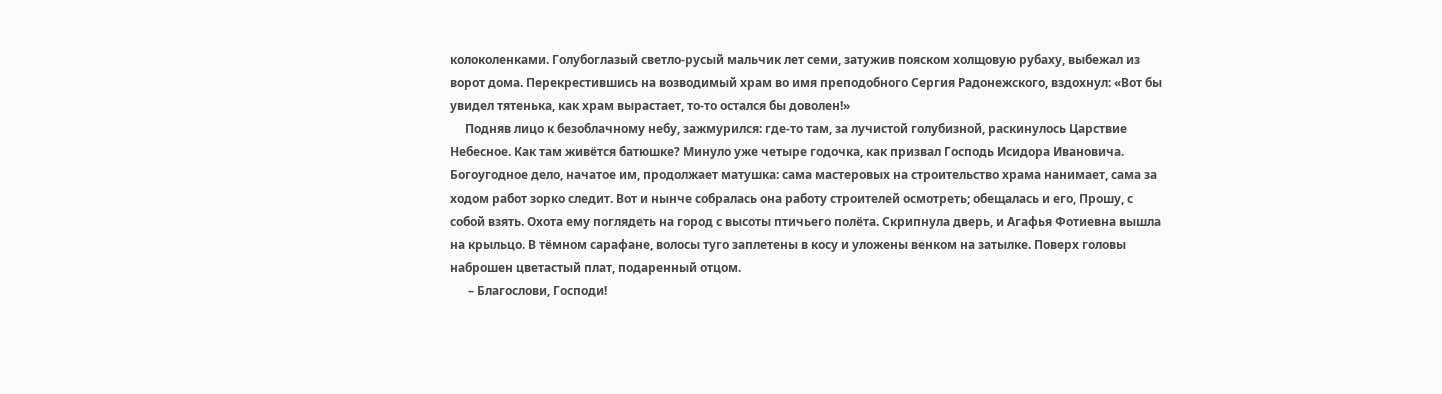колоколенками. Голубоглазый светло-русый мальчик лет семи, затужив пояском холщовую рубаху, выбежал из ворот дома. Перекрестившись на возводимый храм во имя преподобного Сергия Радонежского, вздохнул: «Вот бы увидел тятенька, как храм вырастает, то-то остался бы доволен!»
     Подняв лицо к безоблачному небу, зажмурился: где-то там, за лучистой голубизной, раскинулось Царствие Небесное. Как там живётся батюшке? Минуло уже четыре годочка, как призвал Господь Исидора Ивановича. Богоугодное дело, начатое им, продолжает матушка: сама мастеровых на строительство храма нанимает, сама за ходом работ зорко следит. Вот и нынче собралась она работу строителей осмотреть; обещалась и его, Прошу, с собой взять. Охота ему поглядеть на город с высоты птичьего полёта. Скрипнула дверь, и Агафья Фотиевна вышла на крыльцо. В тёмном сарафане, волосы туго заплетены в косу и уложены венком на затылке. Поверх головы наброшен цветастый плат, подаренный отцом.
      – Благослови, Господи!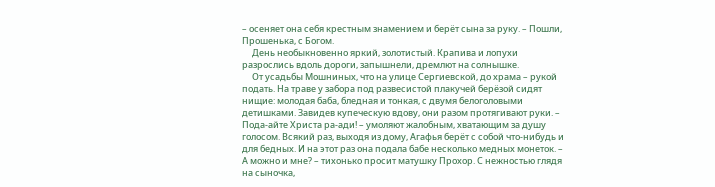– осеняет она себя крестным знамением и берёт сына за руку. – Пошли, Прошенька, с Богом.
     День необыкновенно яркий, золотистый. Крапива и лопухи разрослись вдоль дороги, запышнели, дремлют на солнышке.
     От усадьбы Мошниных, что на улице Сергиевской, до храма – рукой подать. На траве у забора под развесистой плакучей берёзой сидят нищие: молодая баба, бледная и тонкая, с двумя белоголовыми детишками. Завидев купеческую вдову, они разом протягивают руки. – Пода-айте Христа ра-ади! – умоляют жалобным, хватающим за душу голосом. Всякий раз, выходя из дому, Агафья берёт с собой что-нибудь и для бедных. И на этот раз она подала бабе несколько медных монеток. – А можно и мне? – тихонько просит матушку Прохор. С нежностью глядя на сыночка,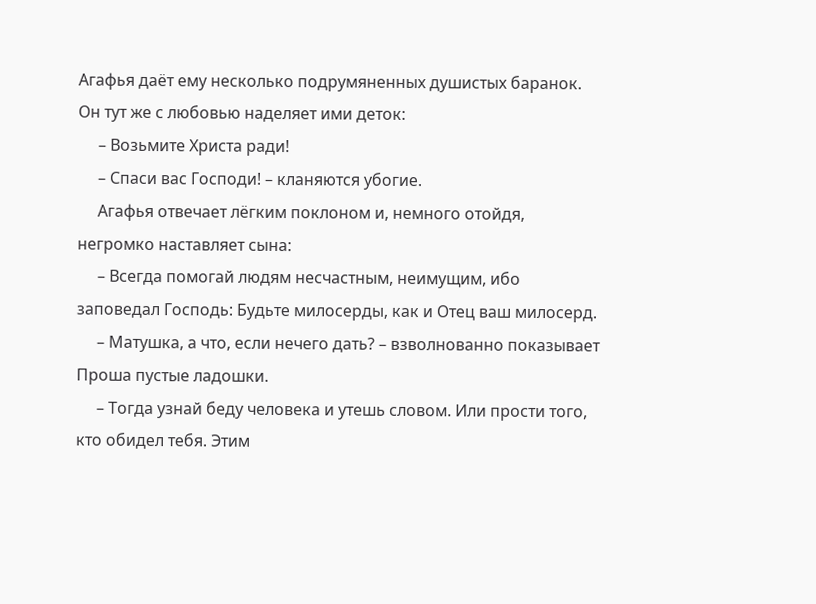Агафья даёт ему несколько подрумяненных душистых баранок. Он тут же с любовью наделяет ими деток:
     – Возьмите Христа ради!
     – Спаси вас Господи! – кланяются убогие.
     Агафья отвечает лёгким поклоном и, немного отойдя, негромко наставляет сына:
     – Всегда помогай людям несчастным, неимущим, ибо заповедал Господь: Будьте милосерды, как и Отец ваш милосерд.
     – Матушка, а что, если нечего дать? – взволнованно показывает Проша пустые ладошки.
     – Тогда узнай беду человека и утешь словом. Или прости того, кто обидел тебя. Этим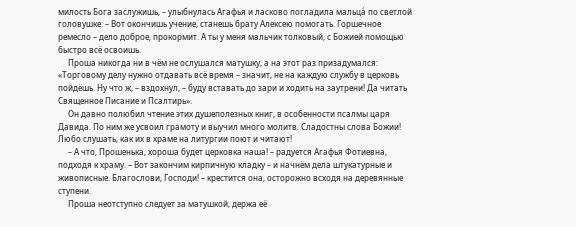милость Бога заслужишь, – улыбнулась Агафья и ласково погладила мальца́ по светлой головушке. – Вот окончишь учение, станешь брату Алексею помогать. Горшечное ремесло – дело доброе, прокормит. А ты у меня мальчик толковый, с Божией помощью быстро всё освоишь.
     Проша никогда ни в чём не ослушался матушку, а на этот раз призадумался: «Торговому делу нужно отдавать всё время – значит, не на каждую службу в церковь пойдёшь. Ну что ж, – вздохнул, – буду вставать до зари и ходить на заутрени! Да читать Священное Писание и Псалтирь».
     Он давно полюбил чтение этих душеполезных книг, в особенности псалмы царя Давида. По ним же усвоил грамоту и выучил много молитв. Сладостны слова Божии! Любо слушать, как их в храме на литургии поют и читают!
     – А что, Прошенька, хороша будет церковка наша! – радуется Агафья Фотиевна, подходя к храму. – Вот закончим кирпичную кладку – и начнём дела штукатурные и живописные. Благослови, Господи! – крестится она, осторожно всходя на деревянные ступени.
     Проша неотступно следует за матушкой, держа её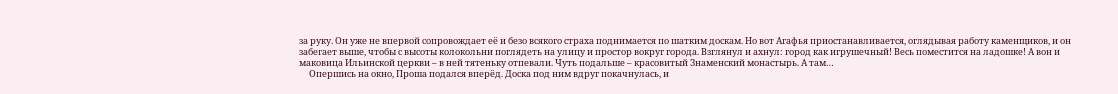за руку. Он уже не впервой сопровождает её и безо всякого страха поднимается по шатким доскам. Но вот Агафья приостанавливается, оглядывая работу каменщиков, и он забегает выше, чтобы с высоты колокольни поглядеть на улицу и простор вокруг города. Взглянул и ахнул: город как игрушечный! Весь поместится на ладошке! А вон и маковица Ильинской церкви – в ней тятеньку отпевали. Чуть подальше – красовитый Знаменский монастырь. А там…
     Опершись на окно, Проша подался вперёд. Доска под ним вдруг покачнулась, и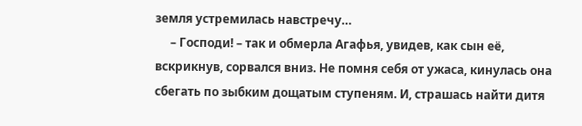земля устремилась навстречу…
     – Господи! – так и обмерла Агафья, увидев, как сын её, вскрикнув, сорвался вниз. Не помня себя от ужаса, кинулась она сбегать по зыбким дощатым ступеням. И, страшась найти дитя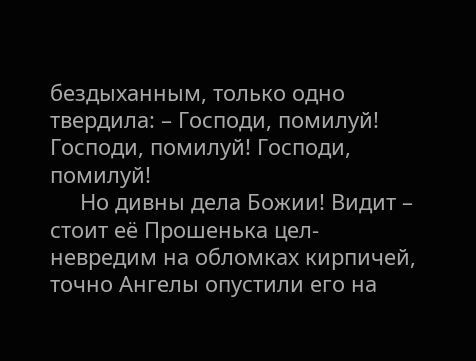бездыханным, только одно твердила: – Господи, помилуй! Господи, помилуй! Господи, помилуй!
     Но дивны дела Божии! Видит – стоит её Прошенька цел-невредим на обломках кирпичей, точно Ангелы опустили его на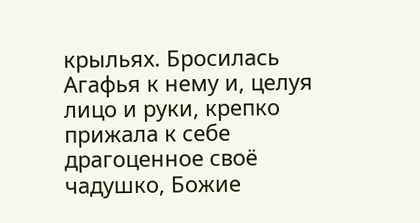крыльях. Бросилась Агафья к нему и, целуя лицо и руки, крепко прижала к себе драгоценное своё чадушко, Божие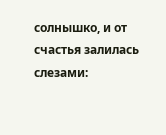солнышко, и от счастья залилась слезами: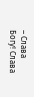– Слава Богу! Слава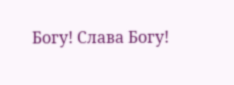Богу! Слава Богу!